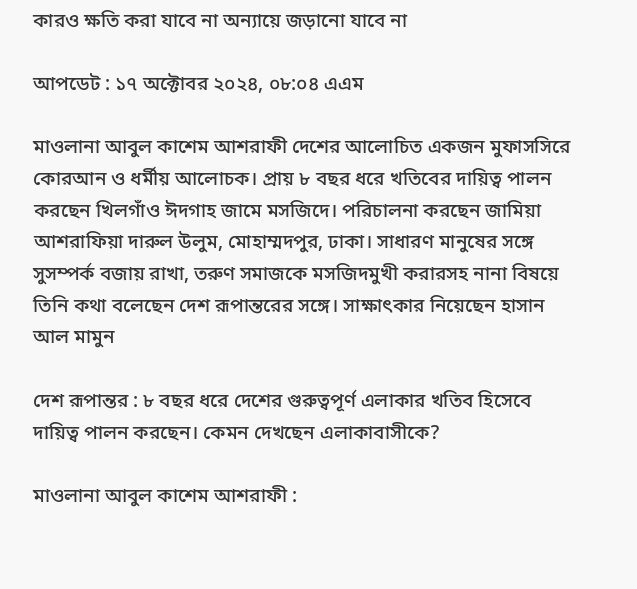কারও ক্ষতি করা যাবে না অন্যায়ে জড়ানো যাবে না

আপডেট : ১৭ অক্টোবর ২০২৪, ০৮:০৪ এএম

মাওলানা আবুল কাশেম আশরাফী দেশের আলোচিত একজন মুফাসসিরে কোরআন ও ধর্মীয় আলোচক। প্রায় ৮ বছর ধরে খতিবের দায়িত্ব পালন করছেন খিলগাঁও ঈদগাহ জামে মসজিদে। পরিচালনা করছেন জামিয়া আশরাফিয়া দারুল উলুম, মোহাম্মদপুর, ঢাকা। সাধারণ মানুষের সঙ্গে সুসম্পর্ক বজায় রাখা, তরুণ সমাজকে মসজিদমুখী করারসহ নানা বিষয়ে তিনি কথা বলেছেন দেশ রূপান্তরের সঙ্গে। সাক্ষাৎকার নিয়েছেন হাসান আল মামুন

দেশ রূপান্তর : ৮ বছর ধরে দেশের গুরুত্বপূর্ণ এলাকার খতিব হিসেবে দায়িত্ব পালন করছেন। কেমন দেখছেন এলাকাবাসীকে?

মাওলানা আবুল কাশেম আশরাফী :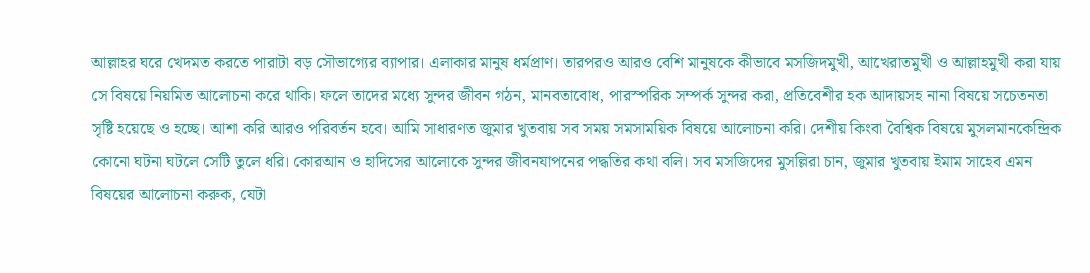আল্লাহর ঘরে খেদমত করতে পারাটা বড় সৌভাগ্যের ব্যাপার। এলাকার মানুষ ধর্মপ্রাণ। তারপরও আরও বেশি মানুষকে কীভাবে মসজিদমুখী, আখেরাতমুখী ও আল্লাহমুখী করা যায় সে বিষয়ে নিয়মিত আলোচনা করে থাকি। ফলে তাদের মধ্যে সুন্দর জীবন গঠন, মানবতাবোধ, পারস্পরিক সম্পর্ক সুন্দর করা, প্রতিবেশীর হক আদায়সহ নানা বিষয়ে সচেতনতা সৃষ্টি হয়েছে ও হচ্ছে। আশা করি আরও পরিবর্তন হবে। আমি সাধারণত জুমার খুতবায় সব সময় সমসাময়িক বিষয়ে আলোচনা করি। দেশীয় কিংবা বৈশ্বিক বিষয়ে মুসলমানকেন্দ্রিক কোনো ঘটনা ঘটলে সেটি তুলে ধরি। কোরআন ও হাদিসের আলোকে সুন্দর জীবনযাপনের পদ্ধতির কথা বলি। সব মসজিদের মুসল্লিরা চান, জুমার খুতবায় ইমাম সাহেব এমন বিষয়ের আলোচনা করুক, যেটা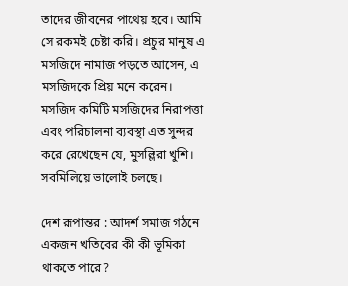তাদের জীবনের পাথেয় হবে। আমি সে রকমই চেষ্টা করি। প্রচুর মানুষ এ মসজিদে নামাজ পড়তে আসেন, এ মসজিদকে প্রিয় মনে করেন। মসজিদ কমিটি মসজিদের নিরাপত্তা এবং পরিচালনা ব্যবস্থা এত সুন্দর করে রেখেছেন যে, মুসল্লিরা খুশি। সবমিলিয়ে ভালোই চলছে।

দেশ রূপান্তর : আদর্শ সমাজ গঠনে একজন খতিবের কী কী ভূমিকা থাকতে পারে?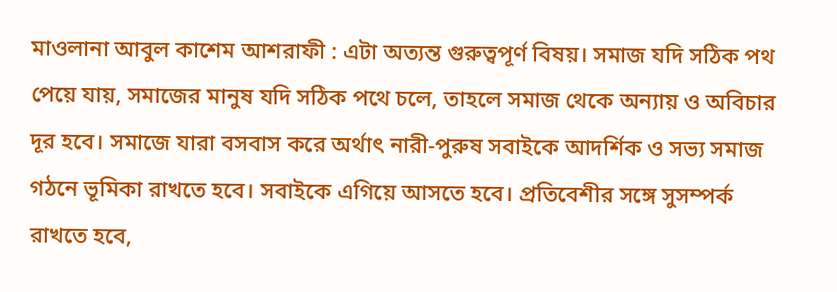মাওলানা আবুল কাশেম আশরাফী : এটা অত্যন্ত গুরুত্বপূর্ণ বিষয়। সমাজ যদি সঠিক পথ পেয়ে যায়, সমাজের মানুষ যদি সঠিক পথে চলে, তাহলে সমাজ থেকে অন্যায় ও অবিচার দূর হবে। সমাজে যারা বসবাস করে অর্থাৎ নারী-পুরুষ সবাইকে আদর্শিক ও সভ্য সমাজ গঠনে ভূমিকা রাখতে হবে। সবাইকে এগিয়ে আসতে হবে। প্রতিবেশীর সঙ্গে সুসম্পর্ক রাখতে হবে,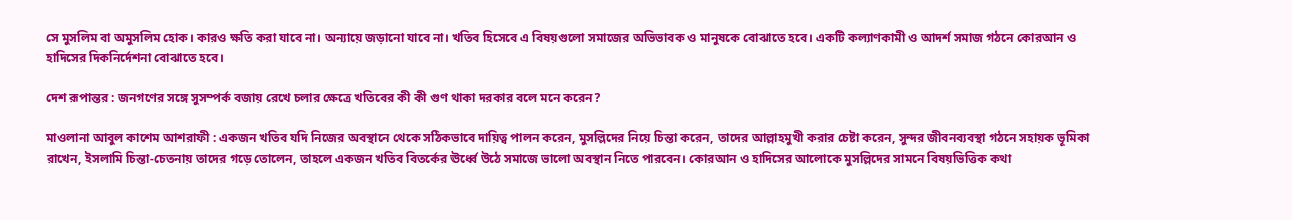সে মুসলিম বা অমুসলিম হোক। কারও ক্ষতি করা যাবে না। অন্যায়ে জড়ানো যাবে না। খতিব হিসেবে এ বিষয়গুলো সমাজের অভিভাবক ও মানুষকে বোঝাতে হবে। একটি কল্যাণকামী ও আদর্শ সমাজ গঠনে কোরআন ও হাদিসের দিকনির্দেশনা বোঝাতে হবে।

দেশ রূপান্তর : জনগণের সঙ্গে সুসম্পর্ক বজায় রেখে চলার ক্ষেত্রে খতিবের কী কী গুণ থাকা দরকার বলে মনে করেন?

মাওলানা আবুল কাশেম আশরাফী : একজন খতিব যদি নিজের অবস্থানে থেকে সঠিকভাবে দায়িত্ব পালন করেন, মুসল্লিদের নিয়ে চিন্তা করেন, তাদের আল্লাহমুখী করার চেষ্টা করেন, সুন্দর জীবনব্যবস্থা গঠনে সহায়ক ভূমিকা রাখেন, ইসলামি চিন্তা-চেতনায় তাদের গড়ে তোলেন, তাহলে একজন খতিব বিতর্কের ঊর্ধ্বে উঠে সমাজে ভালো অবস্থান নিতে পারবেন। কোরআন ও হাদিসের আলোকে মুসল্লিদের সামনে বিষয়ভিত্তিক কথা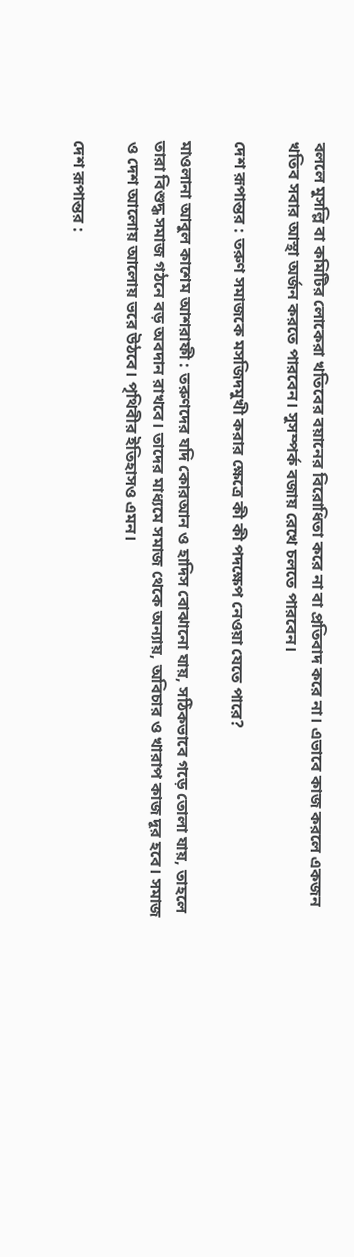বললে মুসল্লি বা কমিটির লোকেরা খতিবের বয়ানের বিরোধিতা করে না বা প্রতিবাদ করে না। এভাবে কাজ করলে একজন খতিব সবার আস্থা অর্জন করতে পারবেন। সুসম্পর্ক বজায় রেখে চলতে পারবেন।

দেশ রূপান্তর : তরুণ সমাজকে মসজিদমুখী করার ক্ষেত্রে কী কী পদক্ষেপ নেওয়া যেতে পারে?

মাওলানা আবুল কাশেম আশরাফী : তরুণদের যদি কোরআন ও হাদিস বোঝানো যায়, সঠিকভাবে গড়ে তোলা যায়, তাহলে তারা বিশুদ্ধ সমাজ গঠনে বড় অবদান রাখবে। তাদের মাধ্যমে সমাজ থেকে অন্যায়, অবিচার ও খারাপ কাজ দূর হবে। সমাজ ও দেশ আলোয় আলোয় ভরে উঠবে। পৃথিবীর ইতিহাসও এমন।

দেশ রূপান্তর :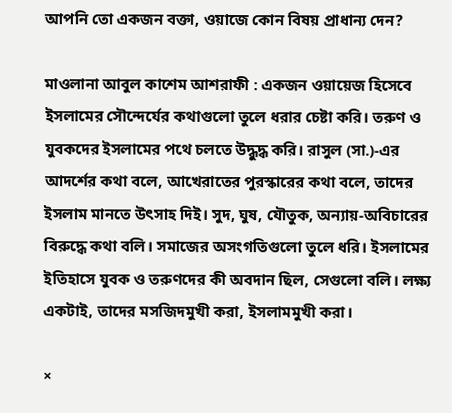আপনি তো একজন বক্তা, ওয়াজে কোন বিষয় প্রাধান্য দেন?

মাওলানা আবুল কাশেম আশরাফী : একজন ওয়ায়েজ হিসেবে ইসলামের সৌন্দের্যের কথাগুলো তুলে ধরার চেষ্টা করি। তরুণ ও যুবকদের ইসলামের পথে চলতে উদ্ধুদ্ধ করি। রাসুল (সা.)-এর আদর্শের কথা বলে, আখেরাতের পুরস্কারের কথা বলে, তাদের ইসলাম মানতে উৎসাহ দিই। সুদ, ঘুষ, যৌতুক, অন্যায়-অবিচারের বিরুদ্ধে কথা বলি। সমাজের অসংগতিগুলো তুলে ধরি। ইসলামের ইতিহাসে যুবক ও তরুণদের কী অবদান ছিল, সেগুলো বলি। লক্ষ্য একটাই, তাদের মসজিদমুখী করা, ইসলামমুখী করা।

×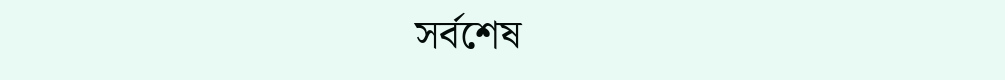সর্বশেষ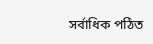সর্বাধিক পঠিত